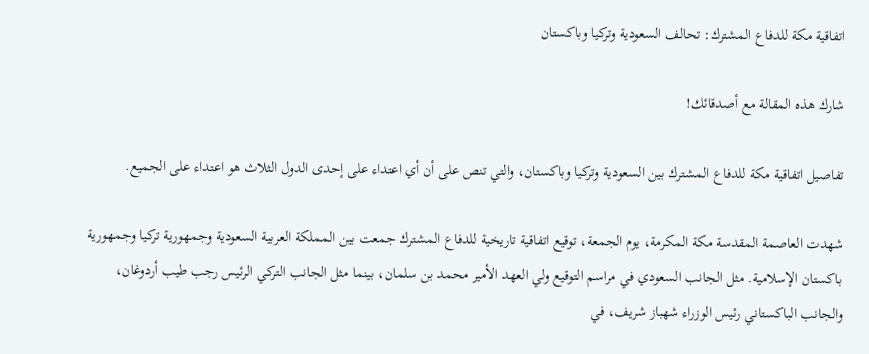اتفاقية مكة للدفاع المشترك: تحالف السعودية وتركيا وباكستان

شارك هذه المقالة مع أصدقائك!

تفاصيل اتفاقية مكة للدفاع المشترك بين السعودية وتركيا وباكستان، والتي تنص على أن أي اعتداء على إحدى الدول الثلاث هو اعتداء على الجميع.

شهدت العاصمة المقدسة مكة المكرمة، يوم الجمعة، توقيع اتفاقية تاريخية للدفاع المشترك جمعت بين المملكة العربية السعودية وجمهورية تركيا وجمهورية باكستان الإسلامية. مثل الجانب السعودي في مراسم التوقيع ولي العهد الأمير محمد بن سلمان، بينما مثل الجانب التركي الرئيس رجب طيب أردوغان، والجانب الباكستاني رئيس الوزراء شهباز شريف، في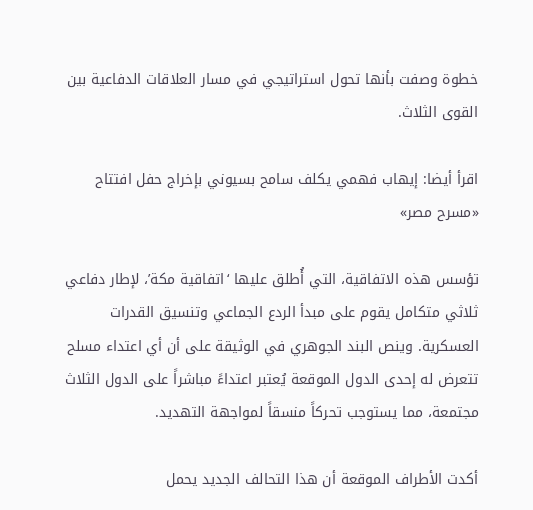خطوة وصفت بأنها تحول استراتيجي في مسار العلاقات الدفاعية بين القوى الثلاث.

اقرأ أيضا: إيهاب فهمي يكلف سامح بسيوني بإخراج حفل افتتاح «مسرح مصر»

تؤسس هذه الاتفاقية، التي أُطلق عليها ‘اتفاقية مكة’، لإطار دفاعي ثلاثي متكامل يقوم على مبدأ الردع الجماعي وتنسيق القدرات العسكرية. وينص البند الجوهري في الوثيقة على أن أي اعتداء مسلح تتعرض له إحدى الدول الموقعة يُعتبر اعتداءً مباشراً على الدول الثلاث مجتمعة، مما يستوجب تحركاً منسقاً لمواجهة التهديد.

أكدت الأطراف الموقعة أن هذا التحالف الجديد يحمل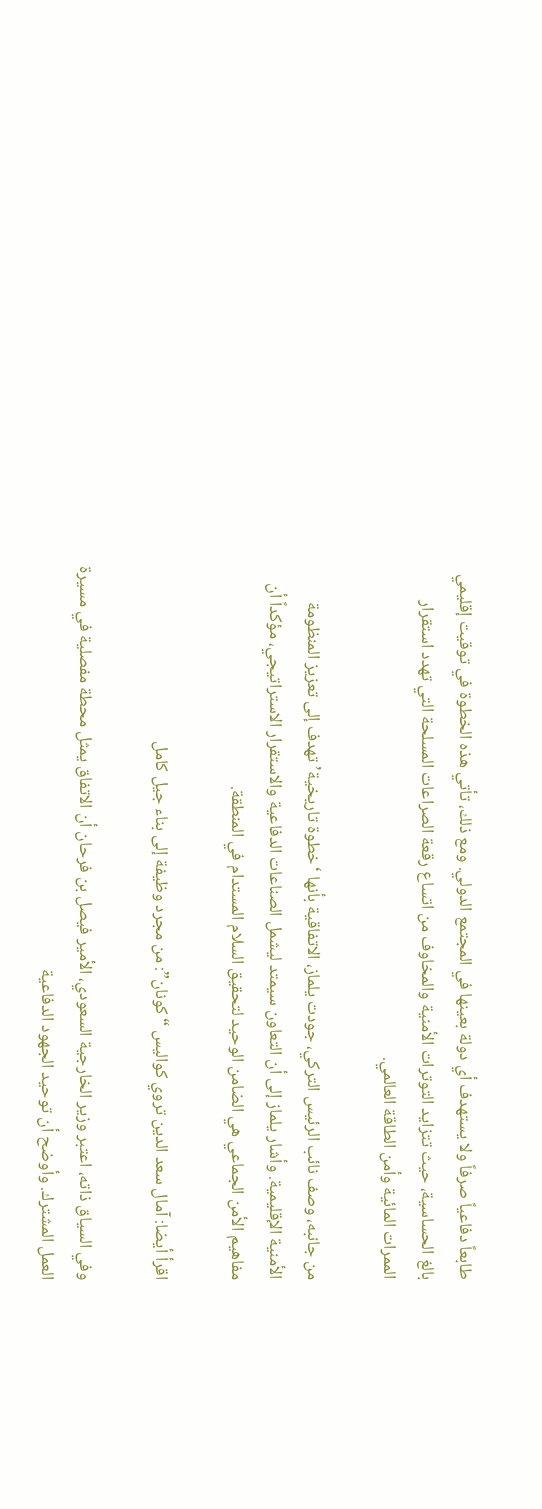طابعاً دفاعياً صرفاً ولا يستهدف أي دولة بعينها في المجتمع الدولي. ومع ذلك، تأتي هذه الخطوة في توقيت إقليمي بالغ الحساسية، حيث تتزايد التوترات الأمنية والمخاوف من اتساع رقعة الصراعات المسلحة التي تهدد استقرار الممرات المائية وأمن الطاقة العالمي.

من جانبه، وصف نائب الرئيس التركي، جودت يلماز، الاتفاقية بأنها ‘خطوة تاريخية’ تهدف إلى تعزيز المنظومة الأمنية الإقليمية. وأشار يلماز إلى أن التعاون سيمتد ليشمل الصناعات الدفاعية والاستقرار الاستراتيجي، مؤكداً أن مفاهيم الأمن الجماعي هي الضامن الوحيد لتحقيق السلام المستدام في المنطقة.

اقرأ أيضا: آمال سعد الدين تروي كواليس “كونان”: من مجرد وظيفة إلى بناء جيل كامل

وفي السياق ذاته، اعتبر وزير الخارجية السعودي، الأمير فيصل بن فرحان أن الاتفاق يمثل محطة مفصلية في مسيرة العمل المشترك. وأوضح أن توحيد الجهود الدفاعية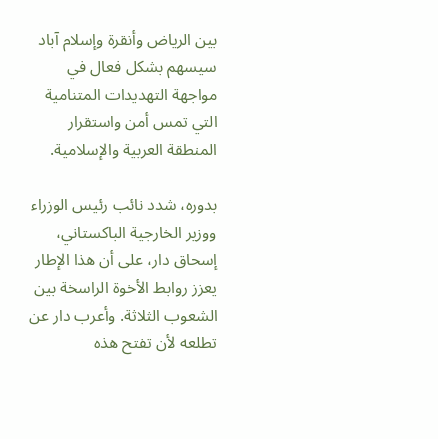بين الرياض وأنقرة وإسلام آباد سيسهم بشكل فعال في مواجهة التهديدات المتنامية التي تمس أمن واستقرار المنطقة العربية والإسلامية.

بدوره، شدد نائب رئيس الوزراء ووزير الخارجية الباكستاني، إسحاق دار، على أن هذا الإطار يعزز روابط الأخوة الراسخة بين الشعوب الثلاثة. وأعرب دار عن تطلعه لأن تفتح هذه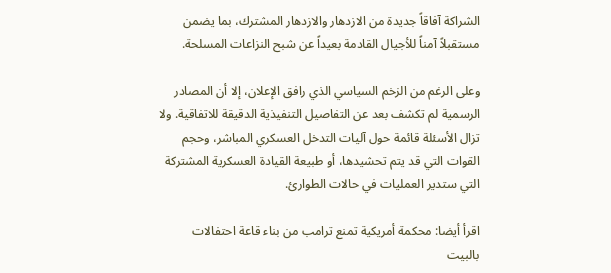الشراكة آفاقاً جديدة من الازدهار والازدهار المشترك، بما يضمن مستقبلاً آمناً للأجيال القادمة بعيداً عن شبح النزاعات المسلحة.

وعلى الرغم من الزخم السياسي الذي رافق الإعلان، إلا أن المصادر الرسمية لم تكشف بعد عن التفاصيل التنفيذية الدقيقة للاتفاقية. ولا تزال الأسئلة قائمة حول آليات التدخل العسكري المباشر، وحجم القوات التي قد يتم تحشيدها، أو طبيعة القيادة العسكرية المشتركة التي ستدير العمليات في حالات الطوارئ.

اقرأ أيضا: محكمة أمريكية تمنع ترامب من بناء قاعة احتفالات بالبيت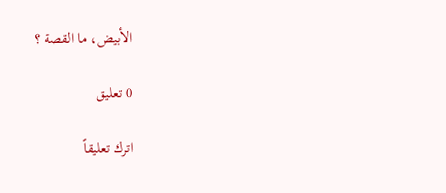الأبيض، ما القصة ؟

0 تعليق

اترك تعليقاً